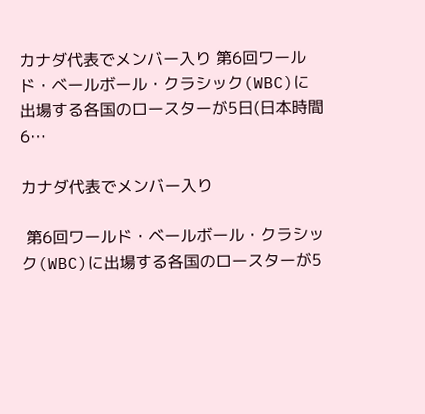カナダ代表でメンバー入り 第6回ワールド・ベールボール・クラシック(WBC)に出場する各国のロースターが5日(日本時間6…

カナダ代表でメンバー入り

 第6回ワールド・ベールボール・クラシック(WBC)に出場する各国のロースターが5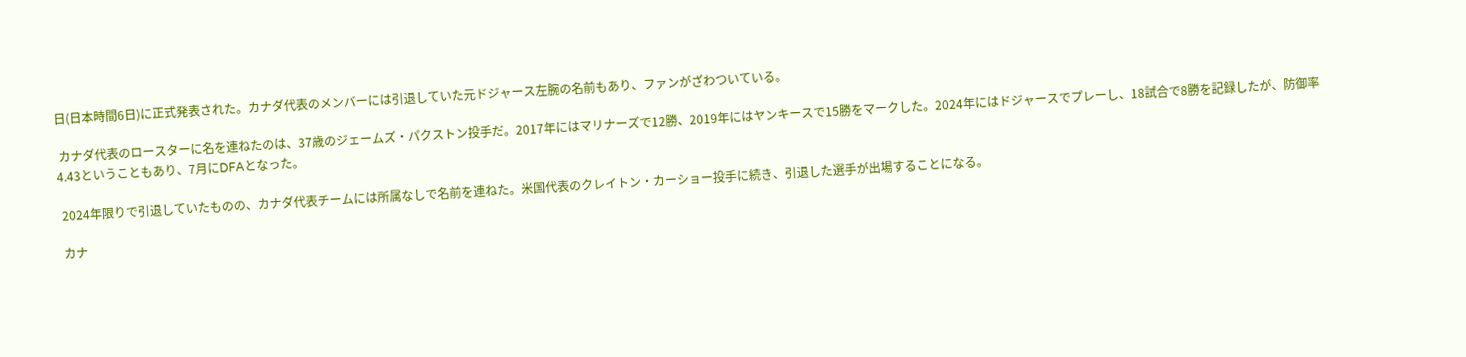日(日本時間6日)に正式発表された。カナダ代表のメンバーには引退していた元ドジャース左腕の名前もあり、ファンがざわついている。

 カナダ代表のロースターに名を連ねたのは、37歳のジェームズ・パクストン投手だ。2017年にはマリナーズで12勝、2019年にはヤンキースで15勝をマークした。2024年にはドジャースでプレーし、18試合で8勝を記録したが、防御率4.43ということもあり、7月にDFAとなった。

 2024年限りで引退していたものの、カナダ代表チームには所属なしで名前を連ねた。米国代表のクレイトン・カーショー投手に続き、引退した選手が出場することになる。

 カナ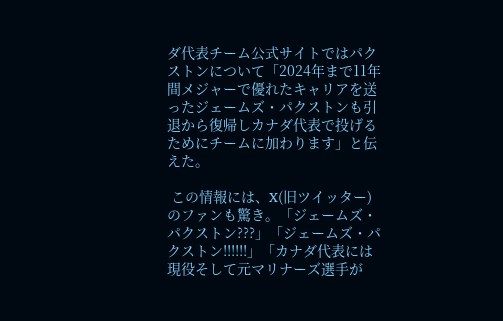ダ代表チーム公式サイトではパクストンについて「2024年まで11年間メジャーで優れたキャリアを送ったジェームズ・パクストンも引退から復帰しカナダ代表で投げるためにチームに加わります」と伝えた。

 この情報には、X(旧ツイッター)のファンも驚き。「ジェームズ・パクストン???」「ジェームズ・パクストン!!!!!!」「カナダ代表には現役そして元マリナーズ選手が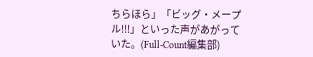ちらほら」「ビッグ・メープル!!!」といった声があがっていた。(Full-Count編集部)